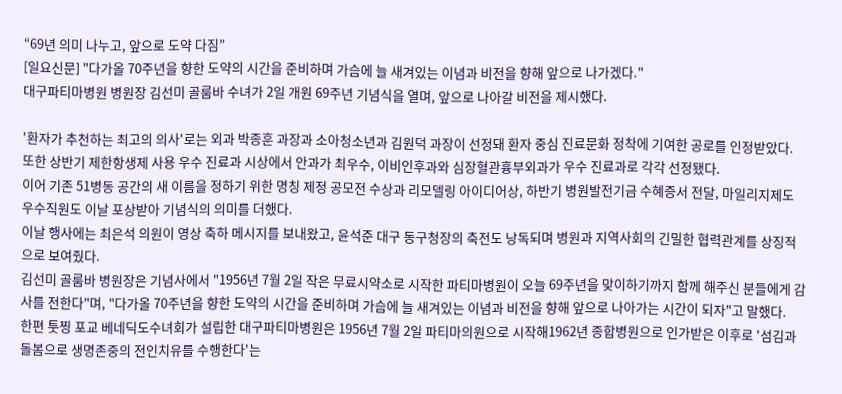“69년 의미 나누고, 앞으로 도약 다짐”
[일요신문] "다가올 70주년을 향한 도약의 시간을 준비하며 가슴에 늘 새겨있는 이념과 비전을 향해 앞으로 나가겠다."
대구파티마병원 병원장 김선미 골룸바 수녀가 2일 개원 69주년 기념식을 열며, 앞으로 나아갈 비전을 제시했다.

'환자가 추천하는 최고의 의사'로는 외과 박종훈 과장과 소아청소년과 김원덕 과장이 선정돼 환자 중심 진료문화 정착에 기여한 공로를 인정받았다.
또한 상반기 제한항생제 사용 우수 진료과 시상에서 안과가 최우수, 이비인후과와 심장혈관흉부외과가 우수 진료과로 각각 선정됐다.
이어 기존 51병동 공간의 새 이름을 정하기 위한 명칭 제정 공모전 수상과 리모델링 아이디어상, 하반기 병원발전기금 수혜증서 전달, 마일리지제도 우수직원도 이날 포상받아 기념식의 의미를 더했다.
이날 행사에는 최은석 의원이 영상 축하 메시지를 보내왔고, 윤석준 대구 동구청장의 축전도 낭독되며 병원과 지역사회의 긴밀한 협력관계를 상징적으로 보여줬다.
김선미 골룸바 병원장은 기념사에서 "1956년 7월 2일 작은 무료시약소로 시작한 파티마병원이 오늘 69주년을 맞이하기까지 함께 해주신 분들에게 감사를 전한다"며, "다가올 70주년을 향한 도약의 시간을 준비하며 가슴에 늘 새겨있는 이념과 비전을 향해 앞으로 나아가는 시간이 되자"고 말했다.
한편 툿찡 포교 베네딕도수녀회가 설립한 대구파티마병원은 1956년 7월 2일 파티마의원으로 시작해1962년 종합병원으로 인가받은 이후로 '섬김과 돌봄으로 생명존중의 전인치유를 수행한다'는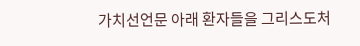가치선언문 아래 환자들을 그리스도처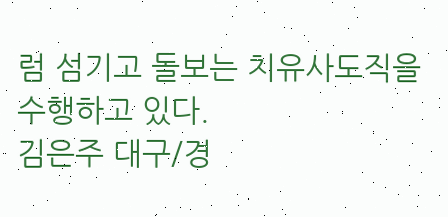럼 섬기고 돌보는 치유사도직을 수행하고 있다.
김은주 대구/경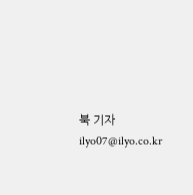북 기자 ilyo07@ilyo.co.kr